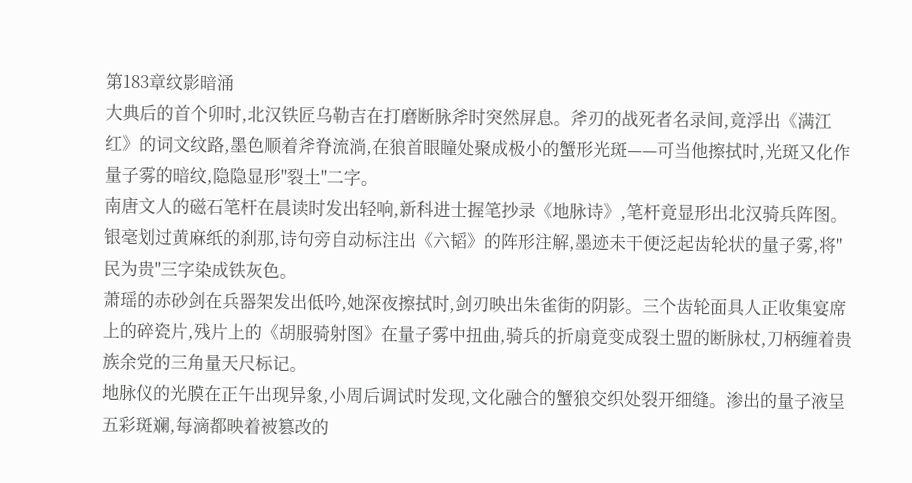第183章纹影暗涌
大典后的首个卯时,北汉铁匠乌勒吉在打磨断脉斧时突然屏息。斧刃的战死者名录间,竟浮出《满江红》的词文纹路,墨色顺着斧脊流淌,在狼首眼瞳处聚成极小的蟹形光斑——可当他擦拭时,光斑又化作量子雾的暗纹,隐隐显形"裂土"二字。
南唐文人的磁石笔杆在晨读时发出轻响,新科进士握笔抄录《地脉诗》,笔杆竟显形出北汉骑兵阵图。银毫划过黄麻纸的刹那,诗句旁自动标注出《六韬》的阵形注解,墨迹未干便泛起齿轮状的量子雾,将"民为贵"三字染成铁灰色。
萧瑶的赤砂剑在兵器架发出低吟,她深夜擦拭时,剑刃映出朱雀街的阴影。三个齿轮面具人正收集宴席上的碎瓷片,残片上的《胡服骑射图》在量子雾中扭曲,骑兵的折扇竟变成裂土盟的断脉杖,刀柄缠着贵族余党的三角量天尺标记。
地脉仪的光膜在正午出现异象,小周后调试时发现,文化融合的蟹狼交织处裂开细缝。渗出的量子液呈五彩斑斓,每滴都映着被篡改的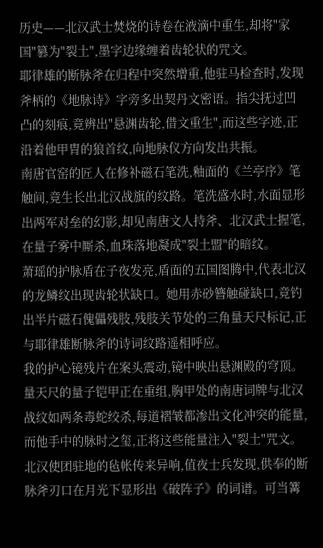历史——北汉武士焚烧的诗卷在液滴中重生,却将"家国"篡为"裂土",墨字边缘缠着齿轮状的咒文。
耶律雄的断脉斧在归程中突然增重,他驻马检查时,发现斧柄的《地脉诗》字旁多出契丹文密语。指尖抚过凹凸的刻痕,竟辨出"悬渊齿轮,借文重生",而这些字迹,正沿着他甲胄的狼首纹,向地脉仪方向发出共振。
南唐官窑的匠人在修补磁石笔洗,釉面的《兰亭序》笔触间,竟生长出北汉战旗的纹路。笔洗盛水时,水面显形出两军对垒的幻影,却见南唐文人持斧、北汉武士握笔,在量子雾中厮杀,血珠落地凝成"裂土盟"的暗纹。
萧瑶的护脉盾在子夜发亮,盾面的五国图腾中,代表北汉的龙鳞纹出现齿轮状缺口。她用赤砂簪触碰缺口,竟钓出半片磁石傀儡残肢,残肢关节处的三角量天尺标记,正与耶律雄断脉斧的诗词纹路遥相呼应。
我的护心镜残片在案头震动,镜中映出悬渊殿的穹顶。量天尺的量子铠甲正在重组,胸甲处的南唐词牌与北汉战纹如两条毒蛇绞杀,每道褶皱都渗出文化冲突的能量,而他手中的脉时之玺,正将这些能量注入"裂土"咒文。
北汉使团驻地的毡帐传来异响,值夜士兵发现,供奉的断脉斧刃口在月光下显形出《破阵子》的词谱。可当篝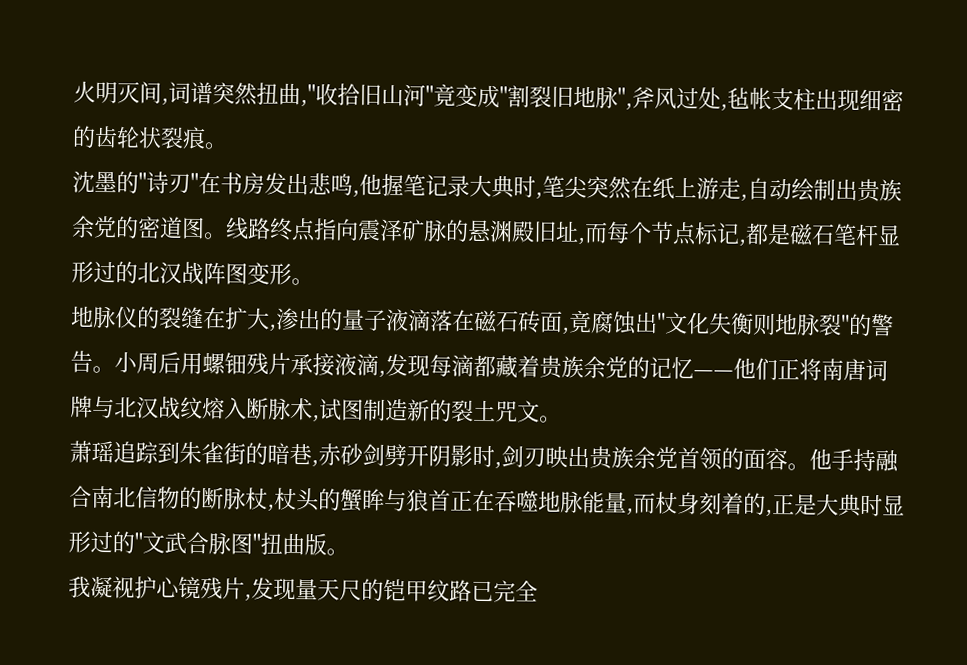火明灭间,词谱突然扭曲,"收拾旧山河"竟变成"割裂旧地脉",斧风过处,毡帐支柱出现细密的齿轮状裂痕。
沈墨的"诗刃"在书房发出悲鸣,他握笔记录大典时,笔尖突然在纸上游走,自动绘制出贵族余党的密道图。线路终点指向震泽矿脉的悬渊殿旧址,而每个节点标记,都是磁石笔杆显形过的北汉战阵图变形。
地脉仪的裂缝在扩大,渗出的量子液滴落在磁石砖面,竟腐蚀出"文化失衡则地脉裂"的警告。小周后用螺钿残片承接液滴,发现每滴都藏着贵族余党的记忆——他们正将南唐词牌与北汉战纹熔入断脉术,试图制造新的裂土咒文。
萧瑶追踪到朱雀街的暗巷,赤砂剑劈开阴影时,剑刃映出贵族余党首领的面容。他手持融合南北信物的断脉杖,杖头的蟹眸与狼首正在吞噬地脉能量,而杖身刻着的,正是大典时显形过的"文武合脉图"扭曲版。
我凝视护心镜残片,发现量天尺的铠甲纹路已完全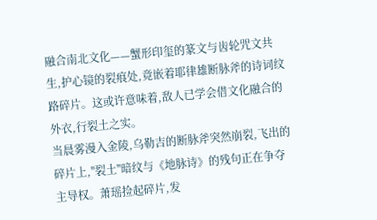融合南北文化——蟹形印玺的篆文与齿轮咒文共生,护心镜的裂痕处,竟嵌着耶律雄断脉斧的诗词纹路碎片。这或许意味着,敌人已学会借文化融合的外衣,行裂土之实。
当晨雾漫入金陵,乌勒吉的断脉斧突然崩裂,飞出的碎片上,"裂土"暗纹与《地脉诗》的残句正在争夺主导权。萧瑶捡起碎片,发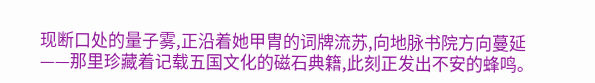现断口处的量子雾,正沿着她甲胄的词牌流苏,向地脉书院方向蔓延——那里珍藏着记载五国文化的磁石典籍,此刻正发出不安的蜂鸣。